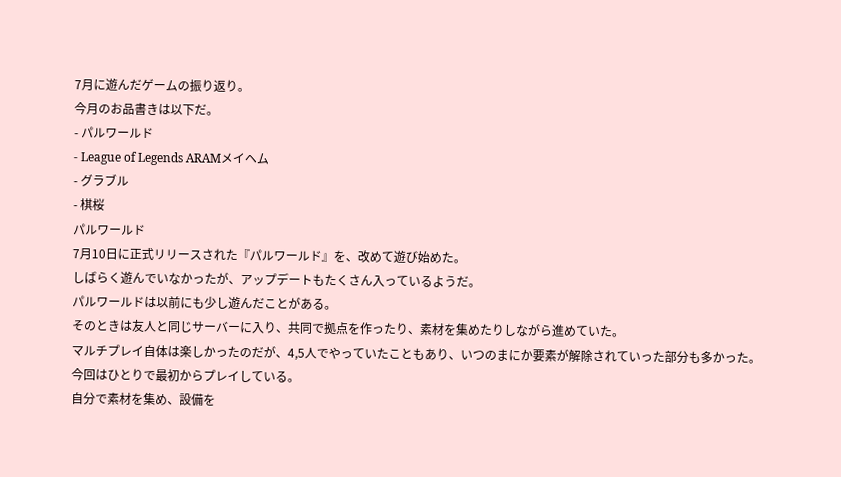7月に遊んだゲームの振り返り。
今月のお品書きは以下だ。
- パルワールド
- League of Legends ARAMメイヘム
- グラブル
- 棋桜
パルワールド
7月10日に正式リリースされた『パルワールド』を、改めて遊び始めた。
しばらく遊んでいなかったが、アップデートもたくさん入っているようだ。
パルワールドは以前にも少し遊んだことがある。
そのときは友人と同じサーバーに入り、共同で拠点を作ったり、素材を集めたりしながら進めていた。
マルチプレイ自体は楽しかったのだが、4,5人でやっていたこともあり、いつのまにか要素が解除されていった部分も多かった。
今回はひとりで最初からプレイしている。
自分で素材を集め、設備を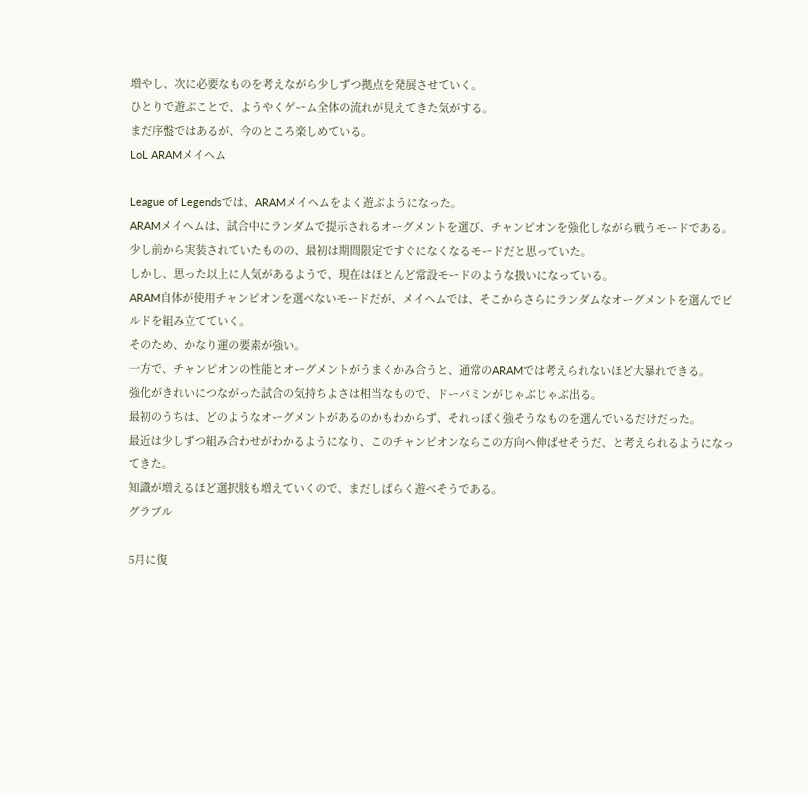増やし、次に必要なものを考えながら少しずつ拠点を発展させていく。
ひとりで遊ぶことで、ようやくゲーム全体の流れが見えてきた気がする。
まだ序盤ではあるが、今のところ楽しめている。
LoL ARAMメイヘム

League of Legendsでは、ARAMメイヘムをよく遊ぶようになった。
ARAMメイヘムは、試合中にランダムで提示されるオーグメントを選び、チャンピオンを強化しながら戦うモードである。
少し前から実装されていたものの、最初は期間限定ですぐになくなるモードだと思っていた。
しかし、思った以上に人気があるようで、現在はほとんど常設モードのような扱いになっている。
ARAM自体が使用チャンピオンを選べないモードだが、メイヘムでは、そこからさらにランダムなオーグメントを選んでビルドを組み立てていく。
そのため、かなり運の要素が強い。
一方で、チャンピオンの性能とオーグメントがうまくかみ合うと、通常のARAMでは考えられないほど大暴れできる。
強化がきれいにつながった試合の気持ちよさは相当なもので、ドーパミンがじゃぶじゃぶ出る。
最初のうちは、どのようなオーグメントがあるのかもわからず、それっぽく強そうなものを選んでいるだけだった。
最近は少しずつ組み合わせがわかるようになり、このチャンピオンならこの方向へ伸ばせそうだ、と考えられるようになってきた。
知識が増えるほど選択肢も増えていくので、まだしばらく遊べそうである。
グラブル

5月に復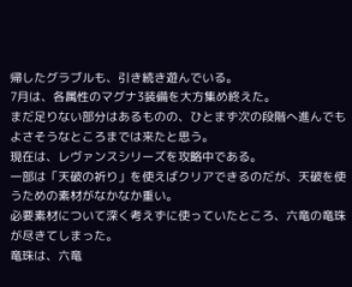帰したグラブルも、引き続き遊んでいる。
7月は、各属性のマグナ3装備を大方集め終えた。
まだ足りない部分はあるものの、ひとまず次の段階へ進んでもよさそうなところまでは来たと思う。
現在は、レヴァンスシリーズを攻略中である。
一部は「天破の祈り」を使えばクリアできるのだが、天破を使うための素材がなかなか重い。
必要素材について深く考えずに使っていたところ、六竜の竜珠が尽きてしまった。
竜珠は、六竜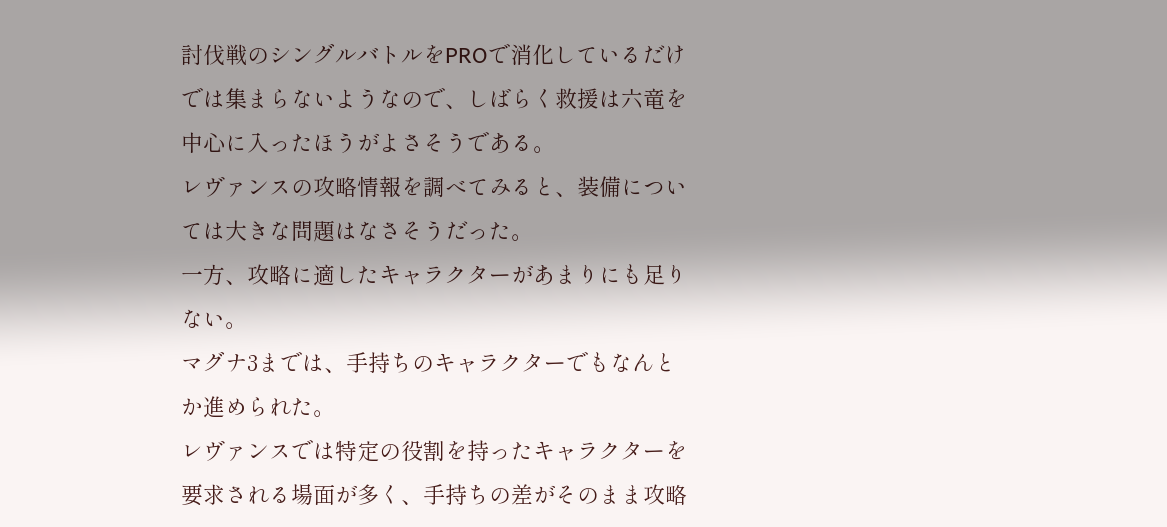討伐戦のシングルバトルをPROで消化しているだけでは集まらないようなので、しばらく救援は六竜を中心に入ったほうがよさそうである。
レヴァンスの攻略情報を調べてみると、装備については大きな問題はなさそうだった。
一方、攻略に適したキャラクターがあまりにも足りない。
マグナ3までは、手持ちのキャラクターでもなんとか進められた。
レヴァンスでは特定の役割を持ったキャラクターを要求される場面が多く、手持ちの差がそのまま攻略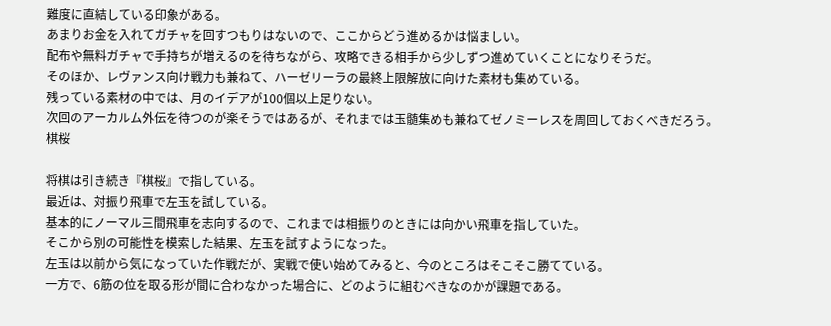難度に直結している印象がある。
あまりお金を入れてガチャを回すつもりはないので、ここからどう進めるかは悩ましい。
配布や無料ガチャで手持ちが増えるのを待ちながら、攻略できる相手から少しずつ進めていくことになりそうだ。
そのほか、レヴァンス向け戦力も兼ねて、ハーゼリーラの最終上限解放に向けた素材も集めている。
残っている素材の中では、月のイデアが100個以上足りない。
次回のアーカルム外伝を待つのが楽そうではあるが、それまでは玉髄集めも兼ねてゼノミーレスを周回しておくべきだろう。
棋桜

将棋は引き続き『棋桜』で指している。
最近は、対振り飛車で左玉を試している。
基本的にノーマル三間飛車を志向するので、これまでは相振りのときには向かい飛車を指していた。
そこから別の可能性を模索した結果、左玉を試すようになった。
左玉は以前から気になっていた作戦だが、実戦で使い始めてみると、今のところはそこそこ勝てている。
一方で、6筋の位を取る形が間に合わなかった場合に、どのように組むべきなのかが課題である。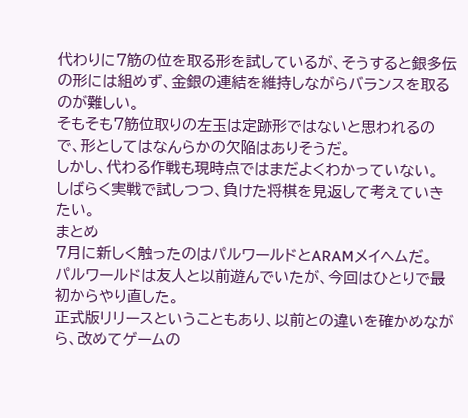代わりに7筋の位を取る形を試しているが、そうすると銀多伝の形には組めず、金銀の連結を維持しながらバランスを取るのが難しい。
そもそも7筋位取りの左玉は定跡形ではないと思われるので、形としてはなんらかの欠陥はありそうだ。
しかし、代わる作戦も現時点ではまだよくわかっていない。
しばらく実戦で試しつつ、負けた将棋を見返して考えていきたい。
まとめ
7月に新しく触ったのはパルワールドとARAMメイヘムだ。
パルワールドは友人と以前遊んでいたが、今回はひとりで最初からやり直した。
正式版リリースということもあり、以前との違いを確かめながら、改めてゲームの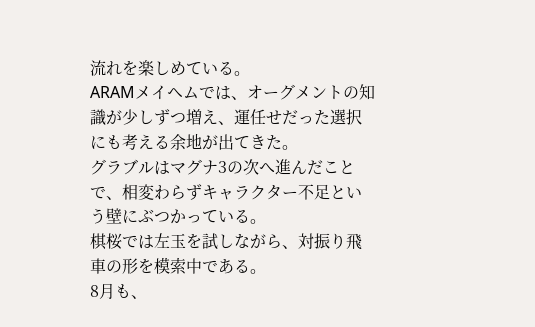流れを楽しめている。
ARAMメイヘムでは、オーグメントの知識が少しずつ増え、運任せだった選択にも考える余地が出てきた。
グラブルはマグナ3の次へ進んだことで、相変わらずキャラクター不足という壁にぶつかっている。
棋桜では左玉を試しながら、対振り飛車の形を模索中である。
8月も、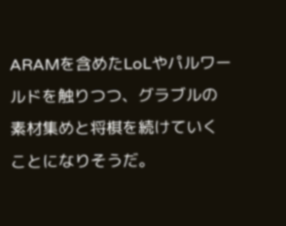ARAMを含めたLoLやパルワールドを触りつつ、グラブルの素材集めと将棋を続けていくことになりそうだ。